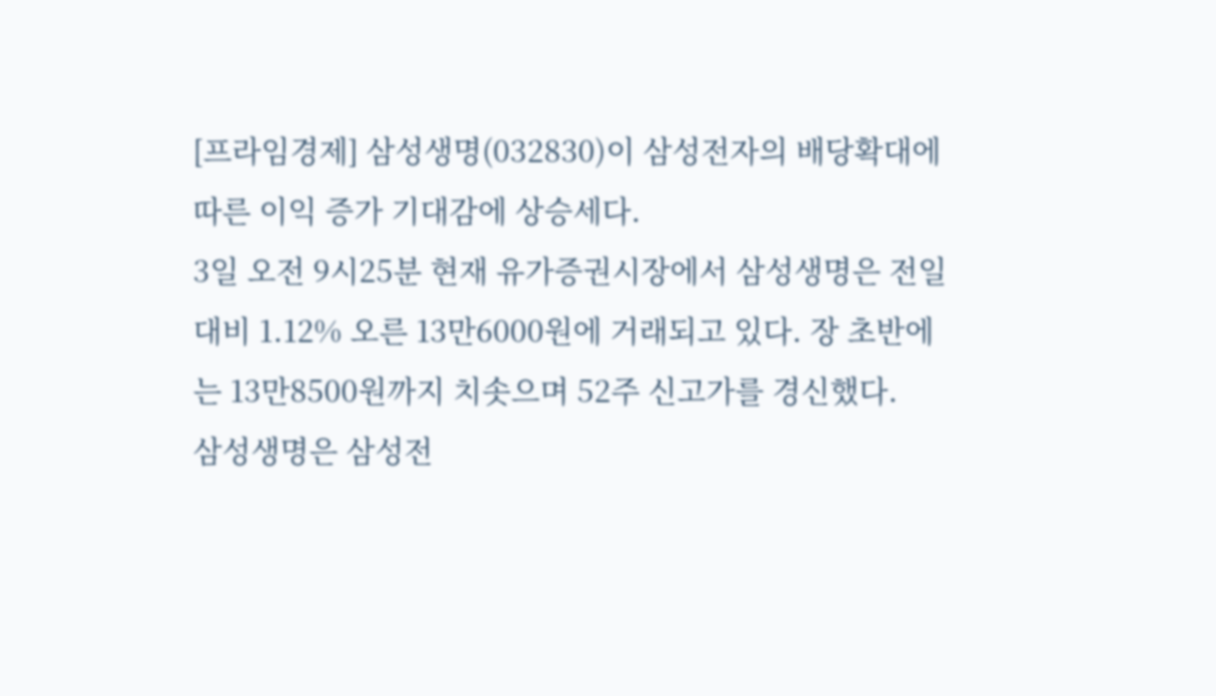[프라임경제] 삼성생명(032830)이 삼성전자의 배당확대에 따른 이익 증가 기대감에 상승세다.
3일 오전 9시25분 현재 유가증권시장에서 삼성생명은 전일 대비 1.12% 오른 13만6000원에 거래되고 있다. 장 초반에는 13만8500원까지 치솟으며 52주 신고가를 경신했다.
삼성생명은 삼성전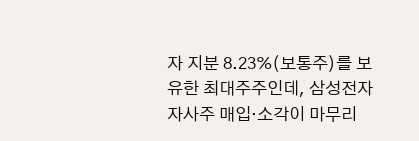자 지분 8.23%(보통주)를 보유한 최대주주인데, 삼성전자 자사주 매입·소각이 마무리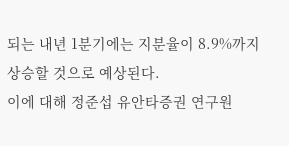되는 내년 1분기에는 지분율이 8.9%까지 상승할 것으로 예상된다.
이에 대해 정준섭 유안타증권 연구원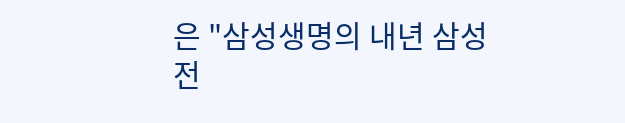은 "삼성생명의 내년 삼성전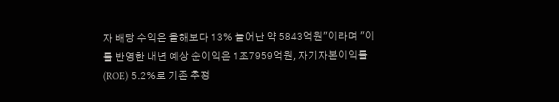자 배당 수익은 올해보다 13% 늘어난 약 5843억원"이라며 "이를 반영한 내년 예상 순이익은 1조7959억원, 자기자본이익률(ROE) 5.2%로 기존 추정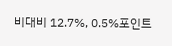비대비 12.7%, 0.5%포인트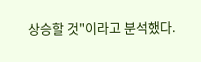상승할 것"이라고 분석했다.